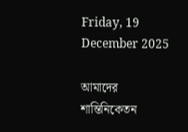Friday, 19 December 2025

আমাদের শান্তিনিকেতন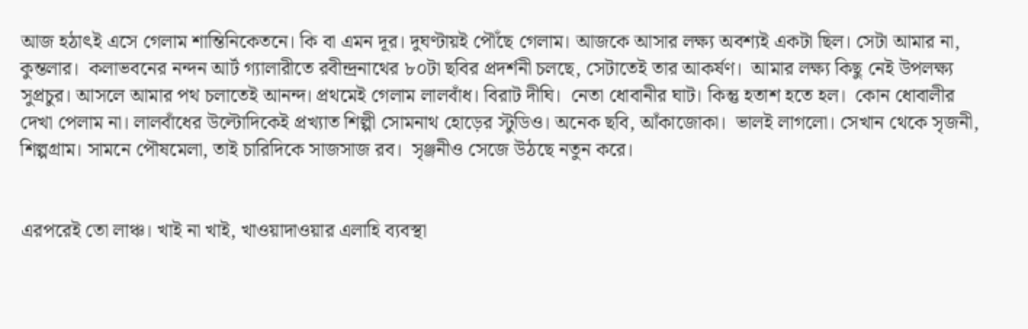আজ হঠাৎই এসে গেলাম শান্তিনিকেতনে। কি বা এমন দূর। দুঘণ্টায়ই পৌঁছে গেলাম। আজকে আসার লক্ষ্য অবশ্যই একটা ছিল। সেটা আমার না,  কুন্তলার।  কলাভবনের নন্দন আর্ট গ্যালারীতে রবীন্দ্রনাথের ৮০টা ছবির প্রদর্শনী চলছে, সেটাতেই তার আকর্ষণ।  আমার লক্ষ্য কিছু নেই উপলক্ষ্য সুপ্রচুর। আসলে আমার পথ চলাতেই আনন্দ। প্রথমেই গেলাম লালবাঁধ। বিরাট দীঘি।  নেতা ধোবানীর ঘাট। কিন্তু হতাশ হতে হল।  কোন ধোবালীর দেখা পেলাম না। লালবাঁধের উল্টোদিকেই প্রখ্যাত শিল্পী সোমনাথ হোড়ের স্টুডিও। অনেক ছবি, আঁকাজোকা।  ভালই লাগলো। সেখান থেকে সৃজনী, শিল্পগ্রাম। সামনে পৌষমেলা, তাই চারিদিকে সাজসাজ রব।  সৃঞ্জনীও সেজে উঠছে নতুন করে।


এরপরেই তো লাঞ্চ। খাই না খাই, খাওয়াদাওয়ার এলাহি ব্যবস্থা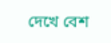দেখে বেশ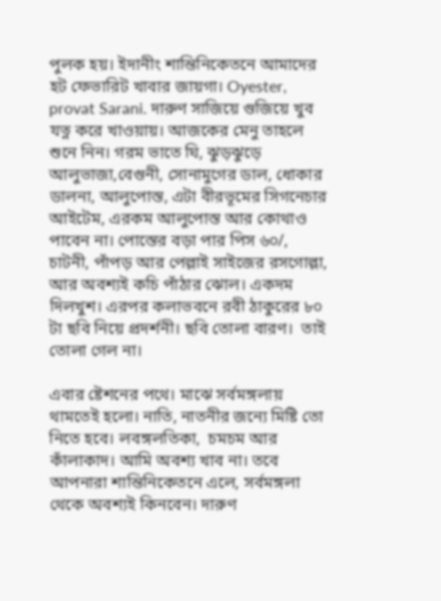পুলক হয়। ইদানীং শান্তিনিকেতনে আমাদের হট ফেভারিট খাবার জায়গা। Oyester, provat Sarani. দারুণ সাজিয়ে গুজিয়ে খুব যত্ন করে খাওয়ায়। আজকের মেনু তাহলে শুনে নিন। গরম ভাতে ঘি, ঝুড়ঝুড়ে আলুভাজা,বেগুনী, সোনামুগের ডাল, ধোকার ডালনা, আলুপোস্ত, এটা বীরভূমের সিগনেচার আইটেম, এরকম আলুপোস্ত আর কোথাও পাবেন না। পোস্তের বড়া পার পিস ৬০/,  চাটনী, পাঁপড় আর পেল্লাই সাইজের রসগোল্লা,  আর অবশ্যই কচি পাঁঠার ঝোল। একদম দিলখুশ। এরপর কলাভবনে রবী ঠাকুরের ৮০ টা ছবি নিয়ে প্রদর্শনী। ছবি তোলা বারণ।  তাই তোলা গেল না।

এবার ষ্টেশনের পথে। মাঝে সর্বমঙ্গলায় থামতেই হলো। নাতি, নাতনীর জন্যে মিষ্টি তো নিতে হবে। লবঙ্গলতিকা,  চমচম আর কাঁলাকাদ। আমি অবশ্য খাব না। তবে আপনারা শান্তিনিকেতনে এলে, সর্বমঙ্গলা  থেকে অবশ্যই কিনবেন। দারুণ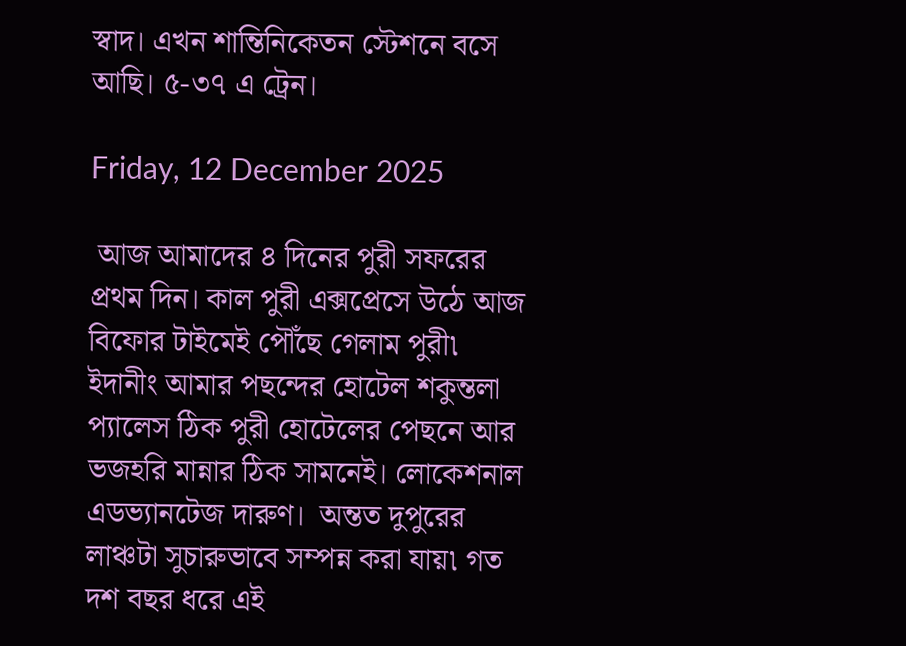স্বাদ। এখন শান্তিনিকেতন স্টেশনে বসে আছি। ৫-৩৭ এ ট্রেন।

Friday, 12 December 2025

 আজ আমাদের ৪ দিনের পুরী সফরের প্রথম দিন। কাল পুরী এক্সপ্রেসে উঠে আজ বিফোর টাইমেই পৌঁছে গেলাম পুরী৷ ইদানীং আমার পছন্দের হোটেল শকুন্তলা প্যালেস ঠিক পুরী হোটেলের পেছনে আর ভজহরি মান্নার ঠিক সামনেই। লোকেশনাল এডভ্যানটেজ দারুণ।  অন্তত দুপুরের লাঞ্চটা সুচারুভাবে সম্পন্ন করা যায়৷ গত দশ বছর ধরে এই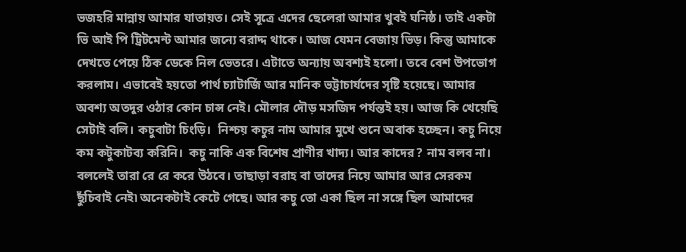ভজহরি মান্নায় আমার যাতায়ত। সেই সূত্রে এদের ছেলেরা আমার খুবই ঘনিষ্ঠ। তাই একটা ভি আই পি ট্রিটমেন্ট আমার জন্যে বরাদ্দ থাকে। আজ যেমন বেজায় ভিড়। কিন্তু আমাকে দেখতে পেয়ে ঠিক ডেকে নিল ভেতরে। এটাতে অন্যায় অবশ্যই হলো। তবে বেশ উপভোগ করলাম। এভাবেই হয়তো পার্থ চ্যাটার্জি আর মানিক ভট্টাচার্যদের সৃষ্টি হয়েছে। আমার অবশ্য অতদুর ওঠার কোন চান্স নেই। মৌলার দৌড় মসজিদ পর্যন্তই হয়। আজ কি খেয়েছি সেটাই বলি। কচুবাটা চিংড়ি।  নিশ্চয় কচুর নাম আমার মুখে শুনে অবাক হচ্ছেন। কচু নিয়ে কম কটুকাটব্য করিনি।  কচু নাকি এক বিশেষ প্রাণীর খাদ্য। আর কাদের? নাম বলব না। বললেই তারা রে রে করে উঠবে। তাছাড়া বরাহ বা তাদের নিয়ে আমার আর সেরকম ছুঁচিবাই নেই৷ অনেকটাই কেটে গেছে। আর কচু তো একা ছিল না সঙ্গে ছিল আমাদের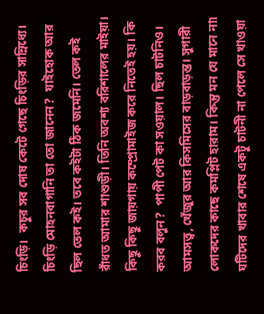চিংড়ি।  কচুর সব দোষ কেটে গেছে চিংড়ির সান্নিধ্যে। চিংড়ি মোহনবাগানি তা তো জানেন?  যাইহোক আর ছিল তেল কই। তবে কইটা ঠিক জমেনি। তেল কই রাঁধত আমার শাশুড়ী। তিনি অবশ্য বরিশালের মাইয়া। কিছু কিছু জায়গায় কম্প্রোমাইজ করে নিতেই হয়। কি করব বলুন?  পাপী পেট কা সওয়াল। ছিল চাটনিও। আমসত্ত্ব, খেঁজুর আর কিসমিসের বাড়বাড়ন্ত। সুগারী লোকদের কাছে কমপ্লিট হারাম। কিন্তু মন যে মানে না৷ ঘটিদের খাবার শেষে একটু চাটনী না পেলে সে খাওয়া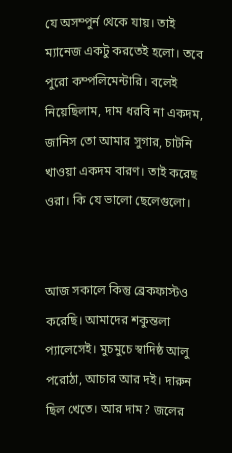যে অসম্পুর্ন থেকে যায়। তাই ম্যানেজ একটু করতেই হলো। তবে পুরো কম্পলিমেন্টারি। বলেই নিয়েছিলাম, দাম ধরবি না একদম, জানিস তো আমার সুগার, চাটনি খাওয়া একদম বারণ। তাই করেছ ওরা। কি যে ভালো ছেলেগুলো।


আজ সকালে কিন্তু ব্রেকফাস্টও করেছি। আমাদের শকুন্তলা প্যালেসেই। মুচমুচে স্বাদিষ্ঠ আলু পরোঠা, আচার আর দই। দারুন ছিল খেতে। আর দাম? জলের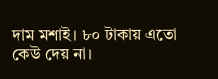দাম মশাই। ৮০ টাকায় এতো কেউ দেয় না।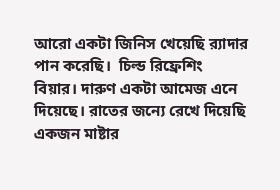আরো একটা জিনিস খেয়েছি র‍্যাদার পান করেছি।  চিল্ড রিফ্রেশিং বিয়ার। দারুণ একটা আমেজ এনে দিয়েছে। রাতের জন্যে রেখে দিয়েছি একজন মাষ্টার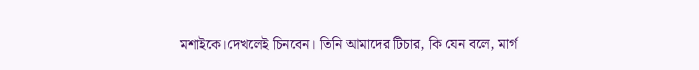মশাইকে।দেখলেই চিনবেন। তিনি আমাদের টিচার, কি যেন বলে, মার্গ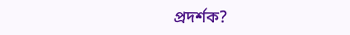প্রদর্শক?